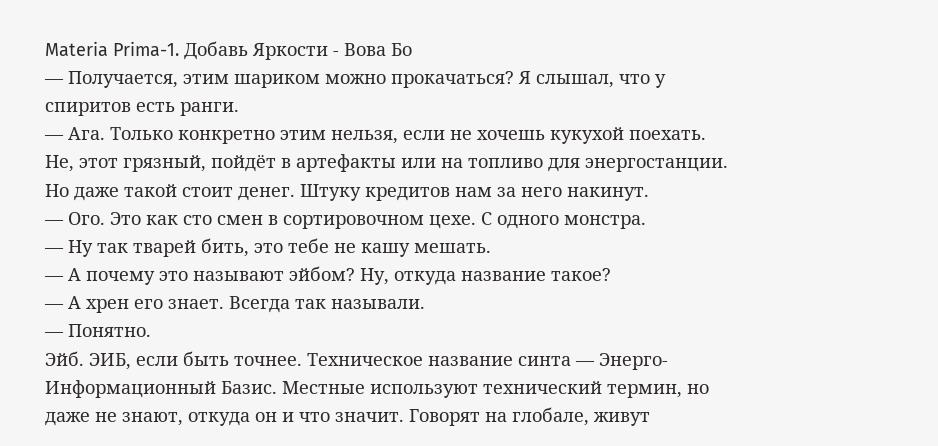Materia Prima-1. Добавь Яркости - Вова Бо
— Получается, этим шариком можно прокачаться? Я слышал, что у спиритов есть ранги.
— Ага. Только конкретно этим нельзя, если не хочешь кукухой поехать. Не, этот грязный, пойдёт в артефакты или на топливо для энергостанции. Но даже такой стоит денег. Штуку кредитов нам за него накинут.
— Ого. Это как сто смен в сортировочном цехе. С одного монстра.
— Ну так тварей бить, это тебе не кашу мешать.
— А почему это называют эйбом? Ну, откуда название такое?
— А хрен его знает. Всегда так называли.
— Понятно.
Эйб. ЭИБ, если быть точнее. Техническое название синта — Энерго-Информационный Базис. Местные используют технический термин, но даже не знают, откуда он и что значит. Говорят на глобале, живут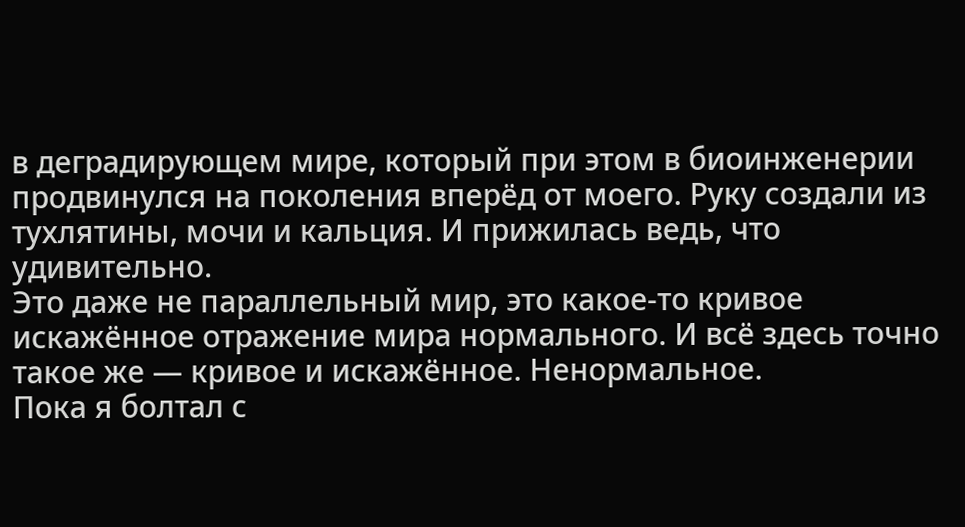в деградирующем мире, который при этом в биоинженерии продвинулся на поколения вперёд от моего. Руку создали из тухлятины, мочи и кальция. И прижилась ведь, что удивительно.
Это даже не параллельный мир, это какое-то кривое искажённое отражение мира нормального. И всё здесь точно такое же — кривое и искажённое. Ненормальное.
Пока я болтал с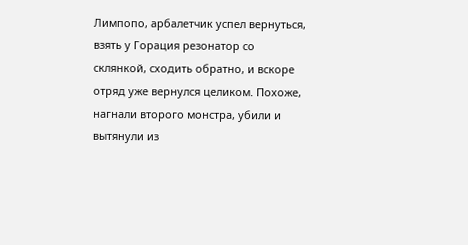Лимпопо, арбалетчик успел вернуться, взять у Горация резонатор со склянкой, сходить обратно, и вскоре отряд уже вернулся целиком. Похоже, нагнали второго монстра, убили и вытянули из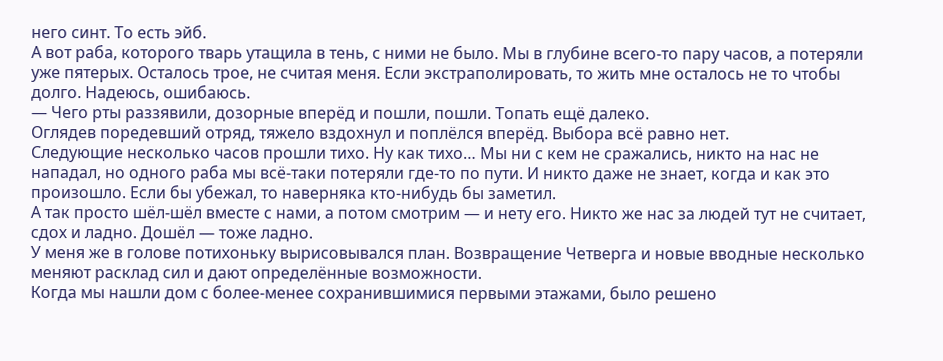него синт. То есть эйб.
А вот раба, которого тварь утащила в тень, с ними не было. Мы в глубине всего-то пару часов, а потеряли уже пятерых. Осталось трое, не считая меня. Если экстраполировать, то жить мне осталось не то чтобы долго. Надеюсь, ошибаюсь.
— Чего рты раззявили, дозорные вперёд и пошли, пошли. Топать ещё далеко.
Оглядев поредевший отряд, тяжело вздохнул и поплёлся вперёд. Выбора всё равно нет.
Следующие несколько часов прошли тихо. Ну как тихо… Мы ни с кем не сражались, никто на нас не нападал, но одного раба мы всё-таки потеряли где-то по пути. И никто даже не знает, когда и как это произошло. Если бы убежал, то наверняка кто-нибудь бы заметил.
А так просто шёл-шёл вместе с нами, а потом смотрим — и нету его. Никто же нас за людей тут не считает, сдох и ладно. Дошёл — тоже ладно.
У меня же в голове потихоньку вырисовывался план. Возвращение Четверга и новые вводные несколько меняют расклад сил и дают определённые возможности.
Когда мы нашли дом с более-менее сохранившимися первыми этажами, было решено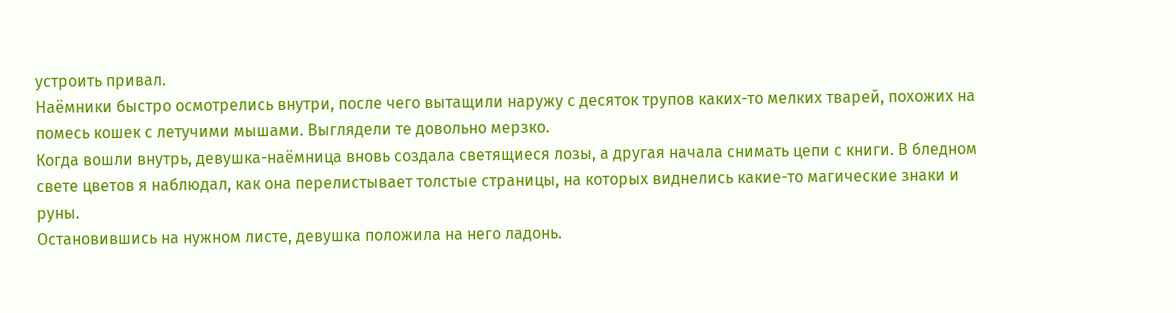устроить привал.
Наёмники быстро осмотрелись внутри, после чего вытащили наружу с десяток трупов каких-то мелких тварей, похожих на помесь кошек с летучими мышами. Выглядели те довольно мерзко.
Когда вошли внутрь, девушка-наёмница вновь создала светящиеся лозы, а другая начала снимать цепи с книги. В бледном свете цветов я наблюдал, как она перелистывает толстые страницы, на которых виднелись какие-то магические знаки и руны.
Остановившись на нужном листе, девушка положила на него ладонь.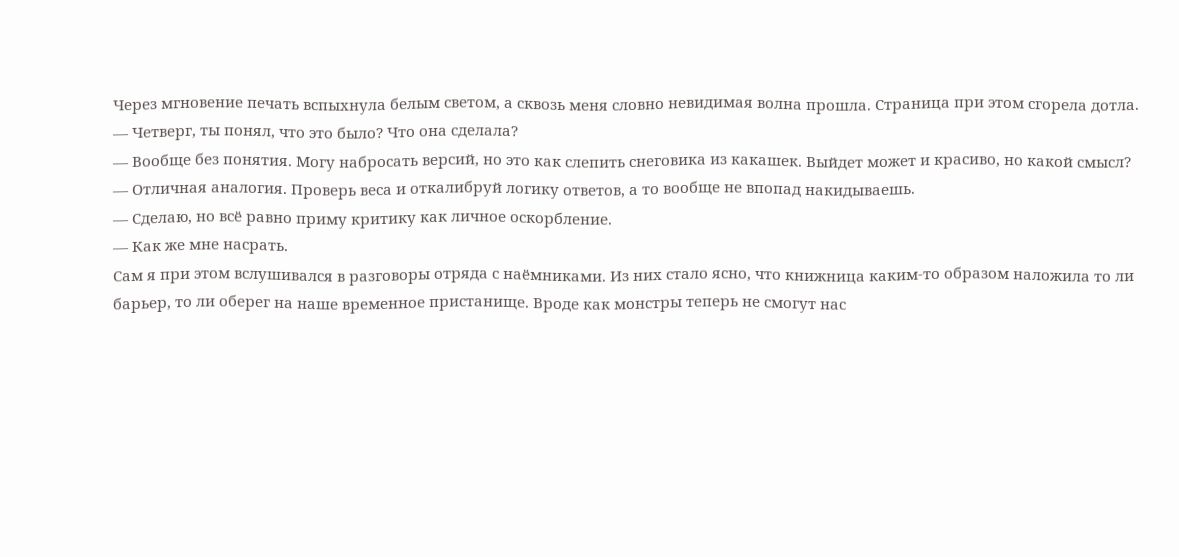Через мгновение печать вспыхнула белым светом, а сквозь меня словно невидимая волна прошла. Страница при этом сгорела дотла.
— Четверг, ты понял, что это было? Что она сделала?
— Вообще без понятия. Могу набросать версий, но это как слепить снеговика из какашек. Выйдет может и красиво, но какой смысл?
— Отличная аналогия. Проверь веса и откалибруй логику ответов, а то вообще не впопад накидываешь.
— Сделаю, но всё равно приму критику как личное оскорбление.
— Как же мне насрать.
Сам я при этом вслушивался в разговоры отряда с наёмниками. Из них стало ясно, что книжница каким-то образом наложила то ли барьер, то ли оберег на наше временное пристанище. Вроде как монстры теперь не смогут нас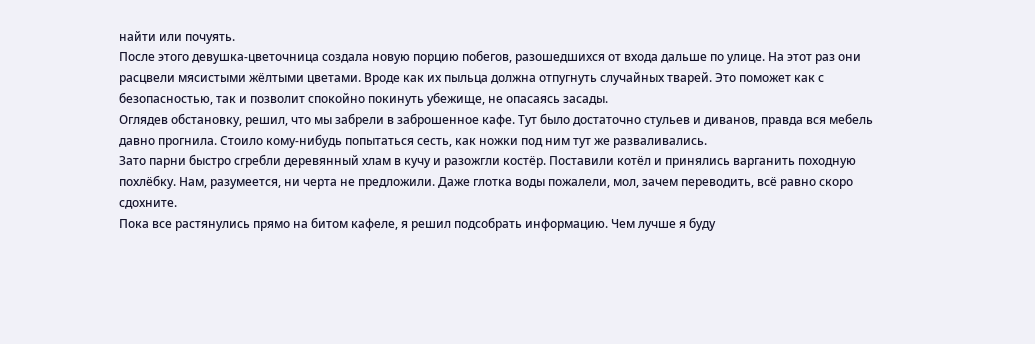найти или почуять.
После этого девушка-цветочница создала новую порцию побегов, разошедшихся от входа дальше по улице. На этот раз они расцвели мясистыми жёлтыми цветами. Вроде как их пыльца должна отпугнуть случайных тварей. Это поможет как с безопасностью, так и позволит спокойно покинуть убежище, не опасаясь засады.
Оглядев обстановку, решил, что мы забрели в заброшенное кафе. Тут было достаточно стульев и диванов, правда вся мебель давно прогнила. Стоило кому-нибудь попытаться сесть, как ножки под ним тут же разваливались.
Зато парни быстро сгребли деревянный хлам в кучу и разожгли костёр. Поставили котёл и принялись варганить походную похлёбку. Нам, разумеется, ни черта не предложили. Даже глотка воды пожалели, мол, зачем переводить, всё равно скоро сдохните.
Пока все растянулись прямо на битом кафеле, я решил подсобрать информацию. Чем лучше я буду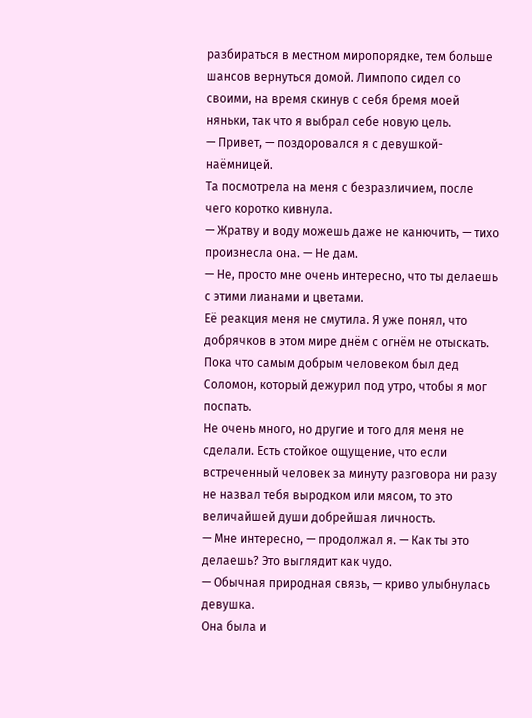разбираться в местном миропорядке, тем больше шансов вернуться домой. Лимпопо сидел со своими, на время скинув с себя бремя моей няньки, так что я выбрал себе новую цель.
— Привет, — поздоровался я с девушкой-наёмницей.
Та посмотрела на меня с безразличием, после чего коротко кивнула.
— Жратву и воду можешь даже не канючить, — тихо произнесла она. — Не дам.
— Не, просто мне очень интересно, что ты делаешь с этими лианами и цветами.
Её реакция меня не смутила. Я уже понял, что добрячков в этом мире днём с огнём не отыскать. Пока что самым добрым человеком был дед Соломон, который дежурил под утро, чтобы я мог поспать.
Не очень много, но другие и того для меня не сделали. Есть стойкое ощущение, что если встреченный человек за минуту разговора ни разу не назвал тебя выродком или мясом, то это величайшей души добрейшая личность.
— Мне интересно, — продолжал я. — Как ты это делаешь? Это выглядит как чудо.
— Обычная природная связь, — криво улыбнулась девушка.
Она была и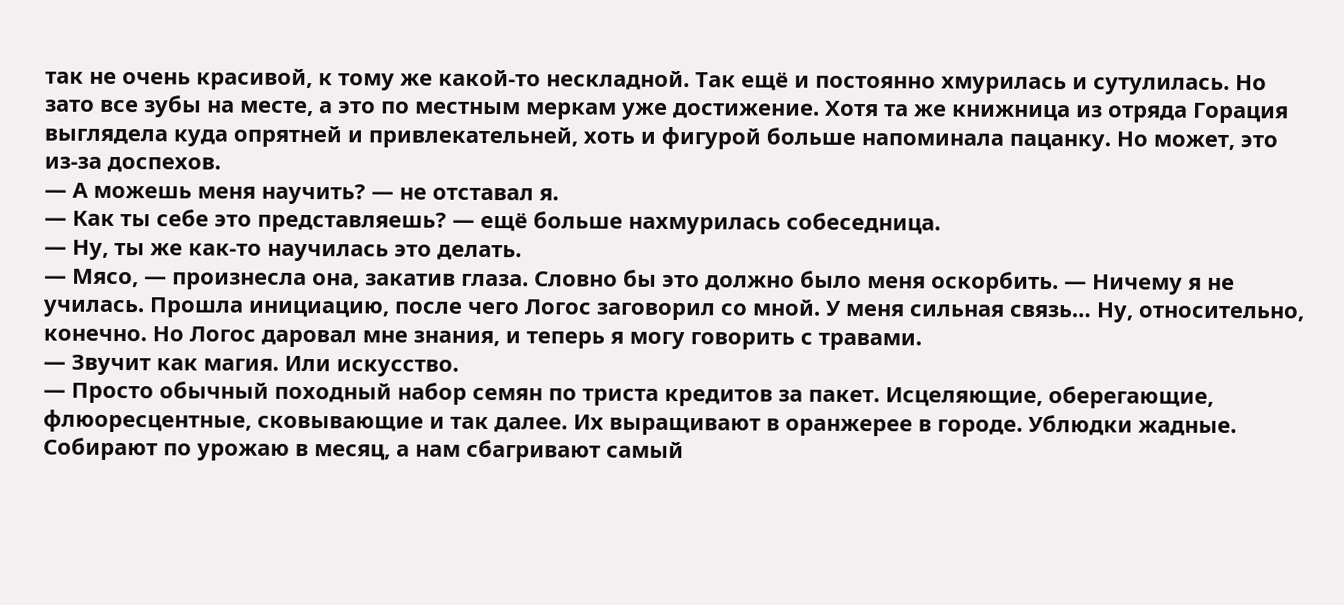так не очень красивой, к тому же какой-то нескладной. Так ещё и постоянно хмурилась и сутулилась. Но зато все зубы на месте, а это по местным меркам уже достижение. Хотя та же книжница из отряда Горация выглядела куда опрятней и привлекательней, хоть и фигурой больше напоминала пацанку. Но может, это из-за доспехов.
— А можешь меня научить? — не отставал я.
— Как ты себе это представляешь? — ещё больше нахмурилась собеседница.
— Ну, ты же как-то научилась это делать.
— Мясо, — произнесла она, закатив глаза. Словно бы это должно было меня оскорбить. — Ничему я не училась. Прошла инициацию, после чего Логос заговорил со мной. У меня сильная связь… Ну, относительно, конечно. Но Логос даровал мне знания, и теперь я могу говорить с травами.
— Звучит как магия. Или искусство.
— Просто обычный походный набор семян по триста кредитов за пакет. Исцеляющие, оберегающие, флюоресцентные, сковывающие и так далее. Их выращивают в оранжерее в городе. Ублюдки жадные. Собирают по урожаю в месяц, а нам сбагривают самый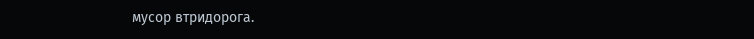мусор втридорога.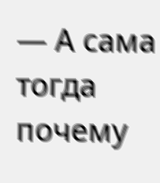— А сама тогда почему